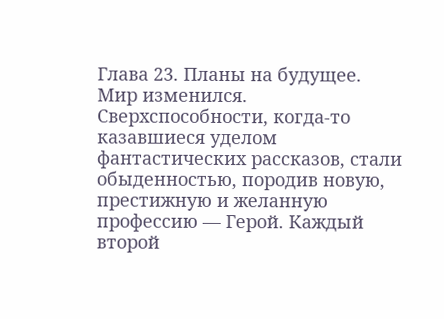Глава 23. Планы на будущее.
Мир изменился. Сверхспособности, когда-то казавшиеся уделом фантастических рассказов, стали обыденностью, породив новую, престижную и желанную профессию — Герой. Каждый второй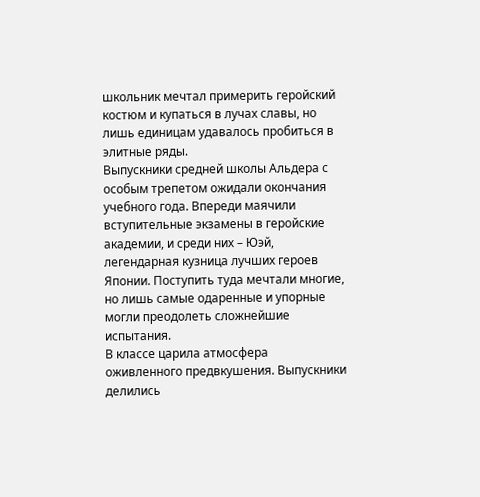школьник мечтал примерить геройский костюм и купаться в лучах славы, но лишь единицам удавалось пробиться в элитные ряды.
Выпускники средней школы Альдера с особым трепетом ожидали окончания учебного года. Впереди маячили вступительные экзамены в геройские академии, и среди них – Юэй, легендарная кузница лучших героев Японии. Поступить туда мечтали многие, но лишь самые одаренные и упорные могли преодолеть сложнейшие испытания.
В классе царила атмосфера оживленного предвкушения. Выпускники делились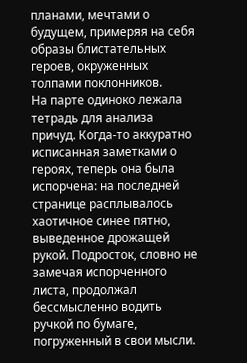планами, мечтами о будущем, примеряя на себя образы блистательных героев, окруженных толпами поклонников.
На парте одиноко лежала тетрадь для анализа причуд. Когда-то аккуратно исписанная заметками о героях, теперь она была испорчена: на последней странице расплывалось хаотичное синее пятно, выведенное дрожащей рукой. Подросток, словно не замечая испорченного листа, продолжал бессмысленно водить ручкой по бумаге, погруженный в свои мысли.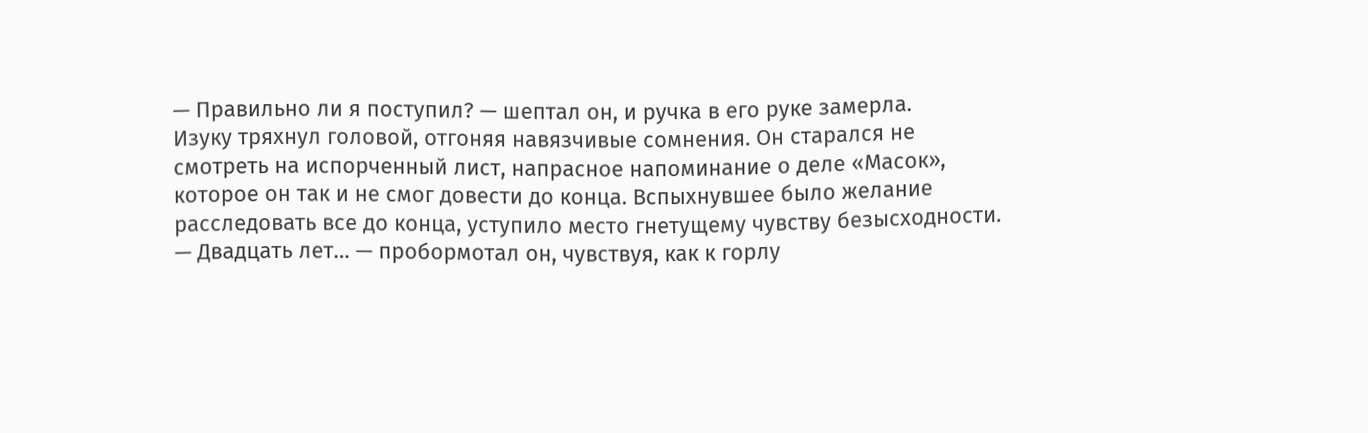— Правильно ли я поступил? — шептал он, и ручка в его руке замерла.
Изуку тряхнул головой, отгоняя навязчивые сомнения. Он старался не смотреть на испорченный лист, напрасное напоминание о деле «Масок», которое он так и не смог довести до конца. Вспыхнувшее было желание расследовать все до конца, уступило место гнетущему чувству безысходности.
— Двадцать лет… — пробормотал он, чувствуя, как к горлу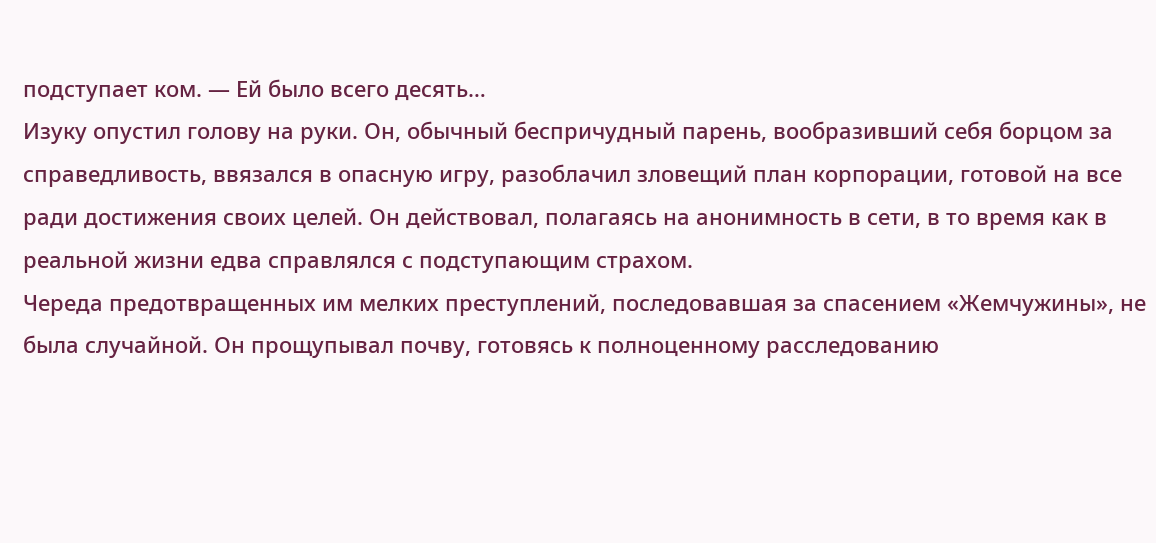подступает ком. — Ей было всего десять…
Изуку опустил голову на руки. Он, обычный беспричудный парень, вообразивший себя борцом за справедливость, ввязался в опасную игру, разоблачил зловещий план корпорации, готовой на все ради достижения своих целей. Он действовал, полагаясь на анонимность в сети, в то время как в реальной жизни едва справлялся с подступающим страхом.
Череда предотвращенных им мелких преступлений, последовавшая за спасением «Жемчужины», не была случайной. Он прощупывал почву, готовясь к полноценному расследованию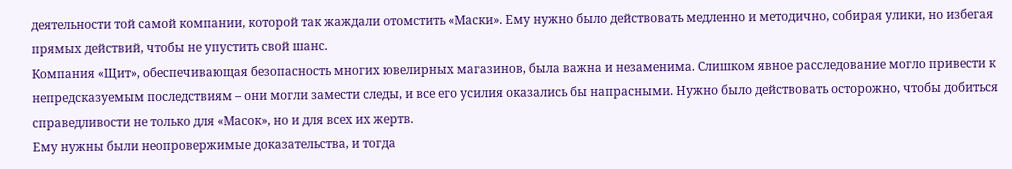деятельности той самой компании, которой так жаждали отомстить «Маски». Ему нужно было действовать медленно и методично, собирая улики, но избегая прямых действий, чтобы не упустить свой шанс.
Компания «Щит», обеспечивающая безопасность многих ювелирных магазинов, была важна и незаменима. Слишком явное расследование могло привести к непредсказуемым последствиям – они могли замести следы, и все его усилия оказались бы напрасными. Нужно было действовать осторожно, чтобы добиться справедливости не только для «Масок», но и для всех их жертв.
Ему нужны были неопровержимые доказательства, и тогда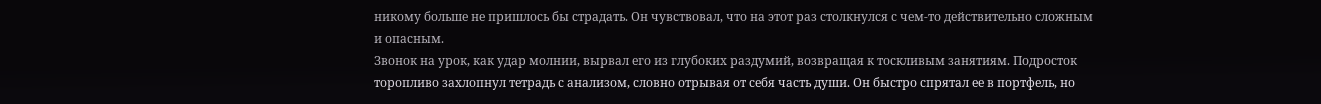никому больше не пришлось бы страдать. Он чувствовал, что на этот раз столкнулся с чем-то действительно сложным и опасным.
Звонок на урок, как удар молнии, вырвал его из глубоких раздумий, возвращая к тоскливым занятиям. Подросток торопливо захлопнул тетрадь с анализом, словно отрывая от себя часть души. Он быстро спрятал ее в портфель, но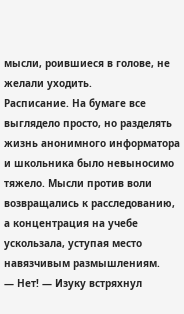мысли, роившиеся в голове, не желали уходить.
Расписание. На бумаге все выглядело просто, но разделять жизнь анонимного информатора и школьника было невыносимо тяжело. Мысли против воли возвращались к расследованию, а концентрация на учебе ускользала, уступая место навязчивым размышлениям.
— Нет! — Изуку встряхнул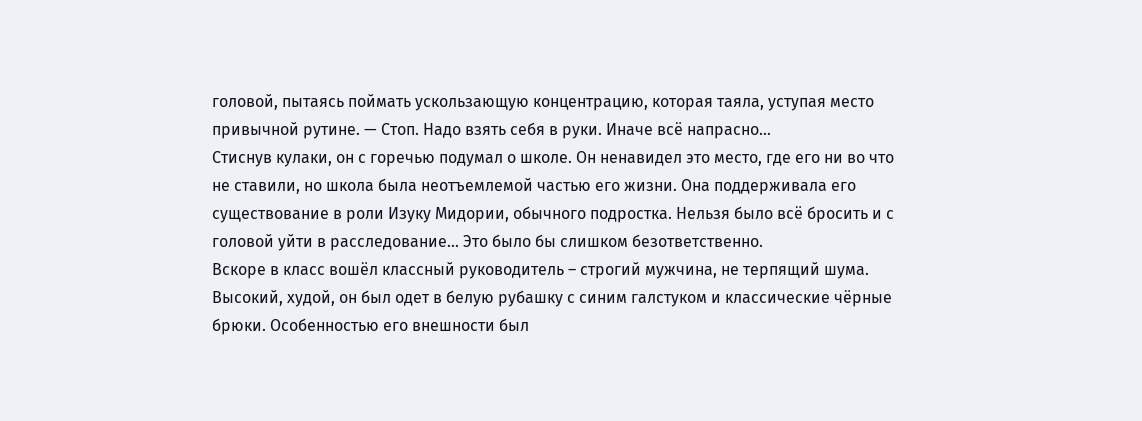головой, пытаясь поймать ускользающую концентрацию, которая таяла, уступая место привычной рутине. — Стоп. Надо взять себя в руки. Иначе всё напрасно…
Стиснув кулаки, он с горечью подумал о школе. Он ненавидел это место, где его ни во что не ставили, но школа была неотъемлемой частью его жизни. Она поддерживала его существование в роли Изуку Мидории, обычного подростка. Нельзя было всё бросить и с головой уйти в расследование… Это было бы слишком безответственно.
Вскоре в класс вошёл классный руководитель – строгий мужчина, не терпящий шума. Высокий, худой, он был одет в белую рубашку с синим галстуком и классические чёрные брюки. Особенностью его внешности был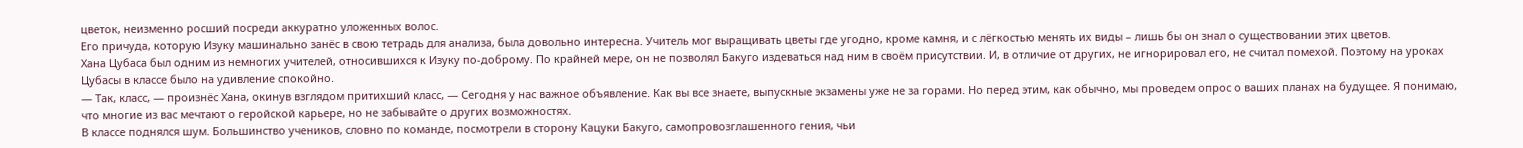цветок, неизменно росший посреди аккуратно уложенных волос.
Его причуда, которую Изуку машинально занёс в свою тетрадь для анализа, была довольно интересна. Учитель мог выращивать цветы где угодно, кроме камня, и с лёгкостью менять их виды – лишь бы он знал о существовании этих цветов.
Хана Цубаса был одним из немногих учителей, относившихся к Изуку по-доброму. По крайней мере, он не позволял Бакуго издеваться над ним в своём присутствии. И, в отличие от других, не игнорировал его, не считал помехой. Поэтому на уроках Цубасы в классе было на удивление спокойно.
— Так, класс, — произнёс Хана, окинув взглядом притихший класс, — Сегодня у нас важное объявление. Как вы все знаете, выпускные экзамены уже не за горами. Но перед этим, как обычно, мы проведем опрос о ваших планах на будущее. Я понимаю, что многие из вас мечтают о геройской карьере, но не забывайте о других возможностях.
В классе поднялся шум. Большинство учеников, словно по команде, посмотрели в сторону Кацуки Бакуго, самопровозглашенного гения, чьи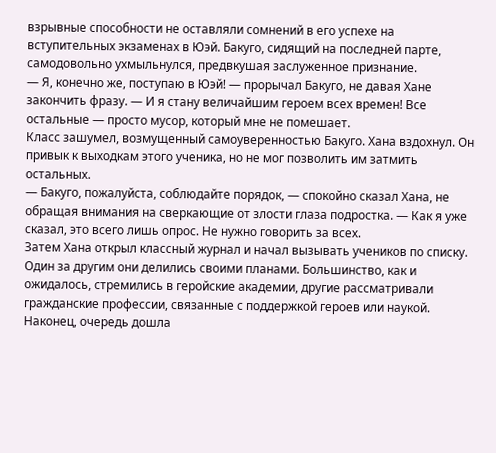взрывные способности не оставляли сомнений в его успехе на вступительных экзаменах в Юэй. Бакуго, сидящий на последней парте, самодовольно ухмыльнулся, предвкушая заслуженное признание.
— Я, конечно же, поступаю в Юэй! — прорычал Бакуго, не давая Хане закончить фразу. — И я стану величайшим героем всех времен! Все остальные — просто мусор, который мне не помешает.
Класс зашумел, возмущенный самоуверенностью Бакуго. Хана вздохнул. Он привык к выходкам этого ученика, но не мог позволить им затмить остальных.
— Бакуго, пожалуйста, соблюдайте порядок, — спокойно сказал Хана, не обращая внимания на сверкающие от злости глаза подростка. — Как я уже сказал, это всего лишь опрос. Не нужно говорить за всех.
Затем Хана открыл классный журнал и начал вызывать учеников по списку. Один за другим они делились своими планами. Большинство, как и ожидалось, стремились в геройские академии, другие рассматривали гражданские профессии, связанные с поддержкой героев или наукой.
Наконец, очередь дошла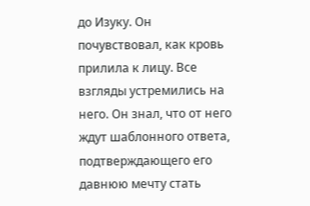до Изуку. Он почувствовал, как кровь прилила к лицу. Все взгляды устремились на него. Он знал, что от него ждут шаблонного ответа, подтверждающего его давнюю мечту стать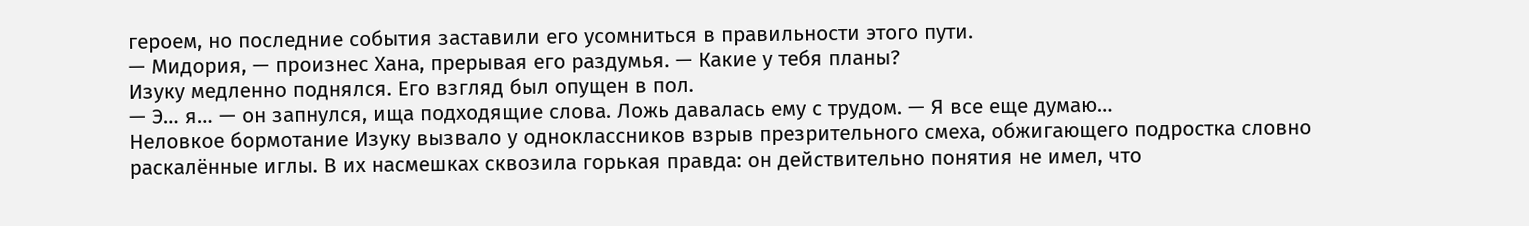героем, но последние события заставили его усомниться в правильности этого пути.
— Мидория, — произнес Хана, прерывая его раздумья. — Какие у тебя планы?
Изуку медленно поднялся. Его взгляд был опущен в пол.
— Э… я… — он запнулся, ища подходящие слова. Ложь давалась ему с трудом. — Я все еще думаю…
Неловкое бормотание Изуку вызвало у одноклассников взрыв презрительного смеха, обжигающего подростка словно раскалённые иглы. В их насмешках сквозила горькая правда: он действительно понятия не имел, что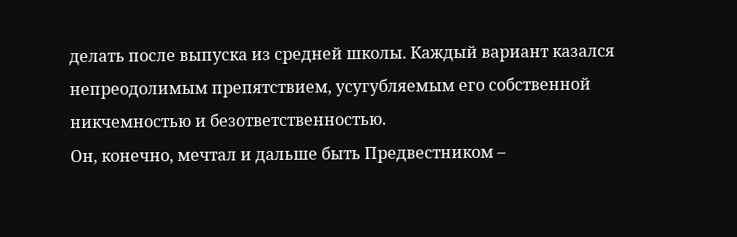делать после выпуска из средней школы. Каждый вариант казался непреодолимым препятствием, усугубляемым его собственной никчемностью и безответственностью.
Он, конечно, мечтал и дальше быть Предвестником –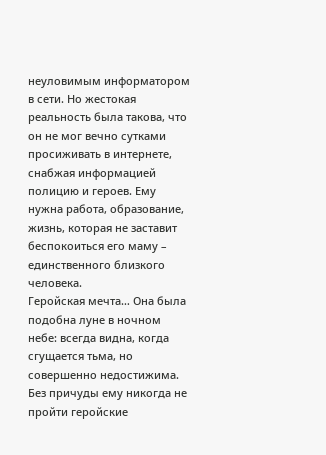неуловимым информатором в сети. Но жестокая реальность была такова, что он не мог вечно сутками просиживать в интернете, снабжая информацией полицию и героев. Ему нужна работа, образование, жизнь, которая не заставит беспокоиться его маму – единственного близкого человека.
Геройская мечта… Она была подобна луне в ночном небе: всегда видна, когда сгущается тьма, но совершенно недостижима. Без причуды ему никогда не пройти геройские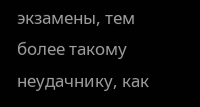экзамены, тем более такому неудачнику, как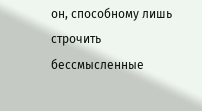он, способному лишь строчить бессмысленные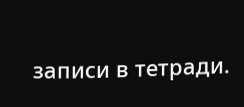записи в тетради.